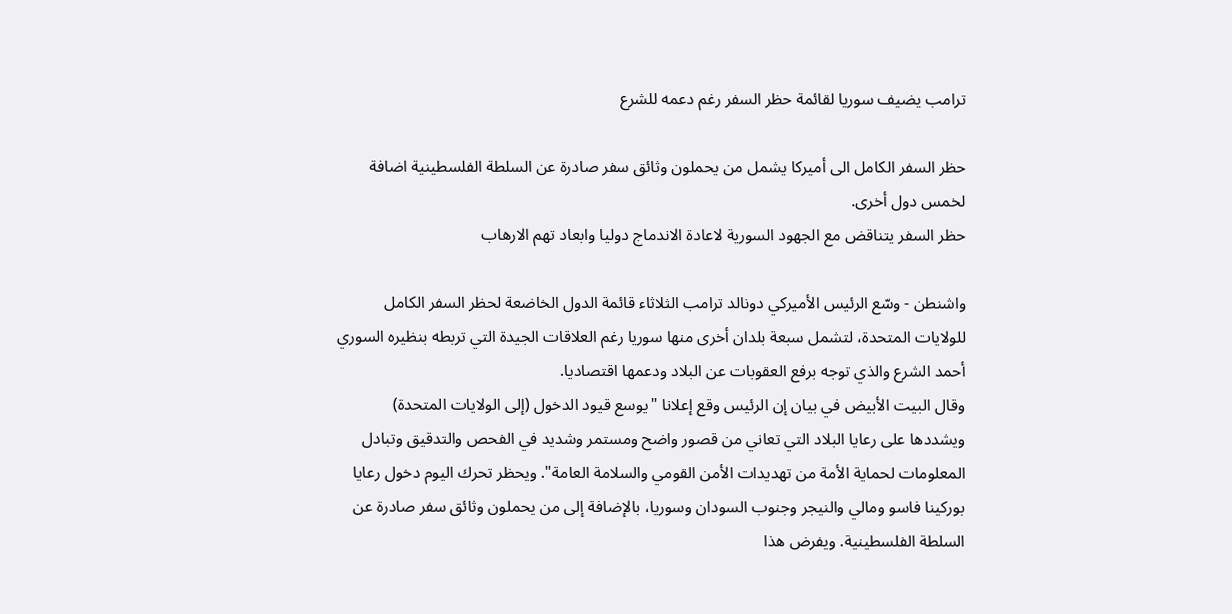ترامب يضيف سوريا لقائمة حظر السفر رغم دعمه للشرع

حظر السفر الكامل الى أميركا يشمل من يحملون وثائق سفر صادرة عن السلطة الفلسطينية اضافة لخمس دول أخرى.
حظر السفر يتناقض مع الجهود السورية لاعادة الاندماج دوليا وابعاد تهم الارهاب

واشنطن - وسّع الرئيس الأميركي دونالد ترامب الثلاثاء قائمة الدول الخاضعة لحظر السفر الكامل للولايات المتحدة، لتشمل سبعة بلدان أخرى منها سوريا رغم العلاقات الجيدة التي تربطه بنظيره السوري أحمد الشرع والذي توجه برفع العقوبات عن البلاد ودعمها اقتصاديا.
وقال البيت الأبيض في بيان إن الرئيس وقع إعلانا "يوسع قيود الدخول (إلى الولايات المتحدة) ويشددها على رعايا البلاد التي تعاني من قصور واضح ومستمر وشديد في الفحص والتدقيق وتبادل المعلومات لحماية الأمة من تهديدات الأمن القومي والسلامة العامة". ويحظر تحرك اليوم دخول رعايا بوركينا فاسو ومالي والنيجر وجنوب السودان وسوريا، بالإضافة إلى من يحملون وثائق سفر صادرة عن السلطة الفلسطينية. ويفرض هذا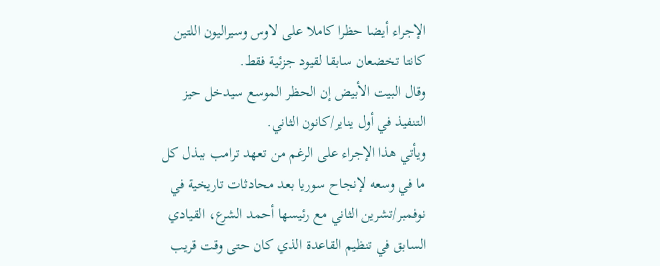الإجراء أيضا حظرا كاملا على لاوس وسيراليون اللتين كانتا تخضعان سابقا لقيود جزئية فقط.
وقال البيت الأبيض إن الحظر الموسع سيدخل حيز التنفيذ في أول يناير/كانون الثاني.
ويأتي هذا الإجراء على الرغم من تعهد ترامب ببذل كل ما في وسعه لإنجاح سوريا بعد محادثات تاريخية في نوفمبر/تشرين الثاني مع رئيسها أحمد الشرع، القيادي السابق في تنظيم القاعدة الذي كان حتى وقت قريب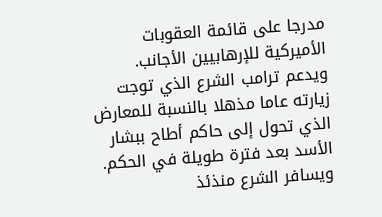مدرجا على قائمة العقوبات الأميركية للإرهابيين الأجانب.
ويدعم ترامب الشرع الذي توجت زيارته عاما مذهلا بالنسبة للمعارض الذي تحول إلى حاكم أطاح ببشار الأسد بعد فترة طويلة في الحكم. ويسافر الشرع منذئذ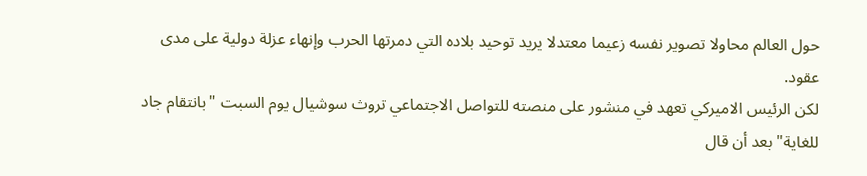حول العالم محاولا تصوير نفسه زعيما معتدلا يريد توحيد بلاده التي دمرتها الحرب وإنهاء عزلة دولية على مدى عقود.
لكن الرئيس الاميركي تعهد في منشور على منصته للتواصل الاجتماعي تروث سوشيال يوم السبت "بانتقام جاد للغاية" بعد أن قال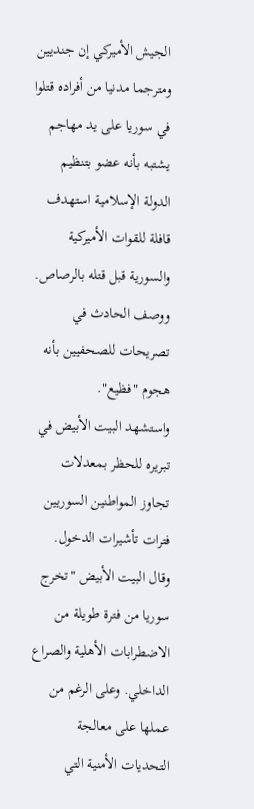الجيش الأميركي إن جنديين ومترجما مدنيا من أفراده قتلوا في سوريا على يد مهاجم يشتبه بأنه عضو بتنظيم الدولة الإسلامية استهدف قافلة للقوات الأميركية والسورية قبل قتله بالرصاص. ووصف الحادث في تصريحات للصحفيين بأنه هجوم "فظيع".
واستشهد البيت الأبيض في تبريره للحظر بمعدلات تجاوز المواطنين السوريين فترات تأشيرات الدخول.
وقال البيت الأبيض "تخرج سوريا من فترة طويلة من الاضطرابات الأهلية والصراع الداخلي. وعلى الرغم من عملها على معالجة التحديات الأمنية التي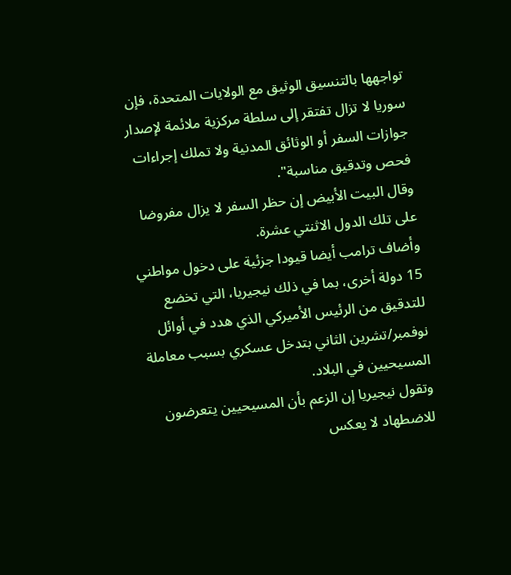تواجهها بالتنسيق الوثيق مع الولايات المتحدة، فإن سوريا لا تزال تفتقر إلى سلطة مركزية ملائمة لإصدار جوازات السفر أو الوثائق المدنية ولا تملك إجراءات فحص وتدقيق مناسبة".
وقال البيت الأبيض إن حظر السفر لا يزال مفروضا على تلك الدول الاثنتي عشرة.
وأضاف ترامب أيضا قيودا جزئية على دخول مواطني 15 دولة أخرى، بما في ذلك نيجيريا، التي تخضع للتدقيق من الرئيس الأميركي الذي هدد في أوائل نوفمبر/تشرين الثاني بتدخل عسكري بسبب معاملة المسيحيين في البلاد.
وتقول نيجيريا إن الزعم بأن المسيحيين يتعرضون للاضطهاد لا يعكس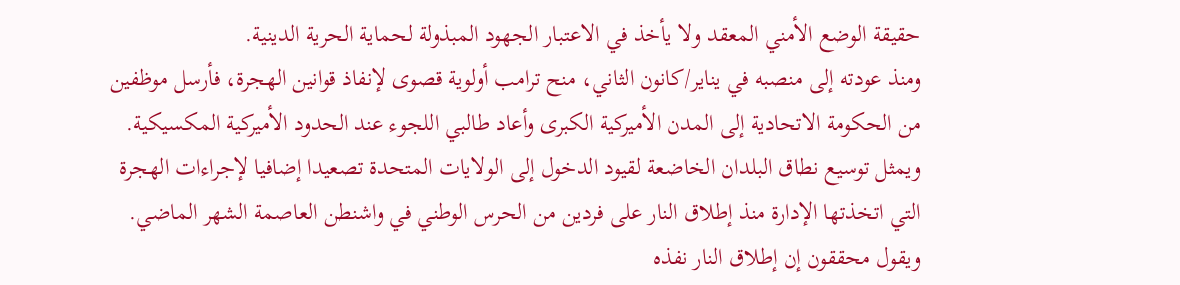حقيقة الوضع الأمني المعقد ولا يأخذ في الاعتبار الجهود المبذولة لحماية الحرية الدينية.
ومنذ عودته إلى منصبه في يناير/كانون الثاني، منح ترامب أولوية قصوى لإنفاذ قوانين الهجرة، فأرسل موظفين من الحكومة الاتحادية إلى المدن الأميركية الكبرى وأعاد طالبي اللجوء عند الحدود الأميركية المكسيكية.
ويمثل توسيع نطاق البلدان الخاضعة لقيود الدخول إلى الولايات المتحدة تصعيدا إضافيا لإجراءات الهجرة التي اتخذتها الإدارة منذ إطلاق النار على فردين من الحرس الوطني في واشنطن العاصمة الشهر الماضي.
ويقول محققون إن إطلاق النار نفذه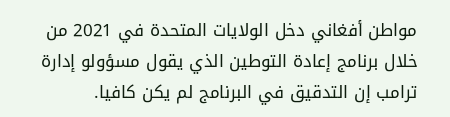مواطن أفغاني دخل الولايات المتحدة في 2021 من خلال برنامج إعادة التوطين الذي يقول مسؤولو إدارة ترامب إن التدقيق في البرنامج لم يكن كافيا.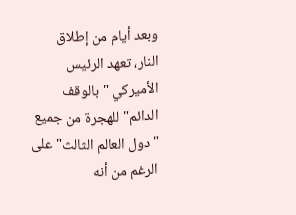وبعد أيام من إطلاق النار، تعهد الرئيس الأميركي "بالوقف الدائم" للهجرة من جميع "دول العالم الثالث" على الرغم من أنه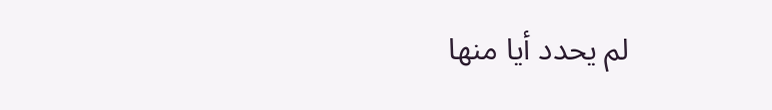لم يحدد أيا منها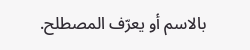بالاسم أو يعرّف المصطلح.